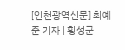[인천광역신문] 최예준 기자 | 횡성군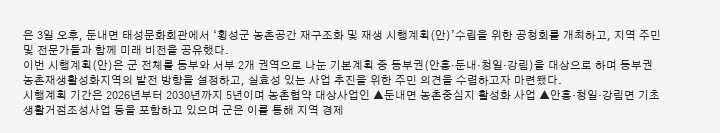은 3일 오후, 둔내면 태성문화회관에서 ‘횡성군 농촌공간 재구조화 및 재생 시행계획(안)’수립을 위한 공청회를 개최하고, 지역 주민 및 전문가들과 함께 미래 비전을 공유했다.
이번 시행계획(안)은 군 전체를 동부와 서부 2개 권역으로 나눈 기본계획 중 동부권(안흥·둔내·청일·강림)을 대상으로 하며 동부권 농촌재생활성화지역의 발전 방향을 설정하고, 실효성 있는 사업 추진을 위한 주민 의견을 수렴하고자 마련됐다.
시행계획 기간은 2026년부터 2030년까지 5년이며 농촌협약 대상사업인 ▲둔내면 농촌중심지 활성화 사업 ▲안흥·청일·강림면 기초생활거점조성사업 등을 포함하고 있으며 군은 이를 통해 지역 경제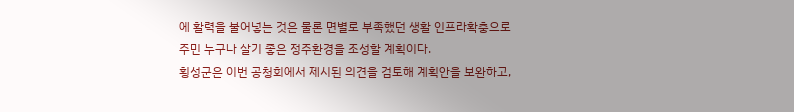에 활력을 불어넣는 것은 물론 면별로 부족했던 생활 인프라확충으로 주민 누구나 살기 좋은 정주환경을 조성할 계획이다.
횡성군은 이번 공청회에서 제시된 의견을 검토해 계획안을 보완하고,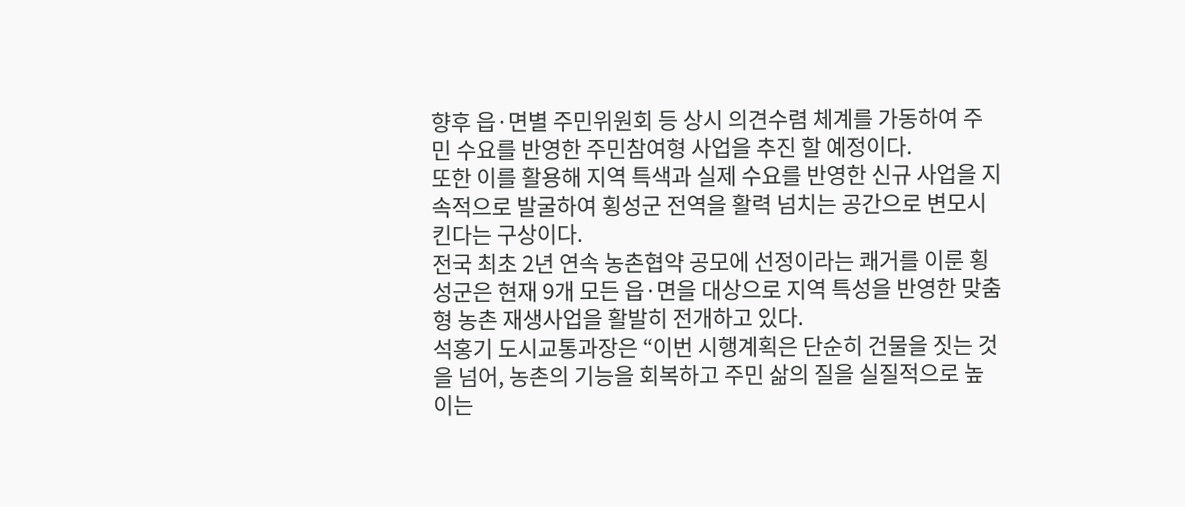향후 읍·면별 주민위원회 등 상시 의견수렴 체계를 가동하여 주민 수요를 반영한 주민참여형 사업을 추진 할 예정이다.
또한 이를 활용해 지역 특색과 실제 수요를 반영한 신규 사업을 지속적으로 발굴하여 횡성군 전역을 활력 넘치는 공간으로 변모시킨다는 구상이다.
전국 최초 2년 연속 농촌협약 공모에 선정이라는 쾌거를 이룬 횡성군은 현재 9개 모든 읍·면을 대상으로 지역 특성을 반영한 맞춤형 농촌 재생사업을 활발히 전개하고 있다.
석홍기 도시교통과장은 “이번 시행계획은 단순히 건물을 짓는 것을 넘어, 농촌의 기능을 회복하고 주민 삶의 질을 실질적으로 높이는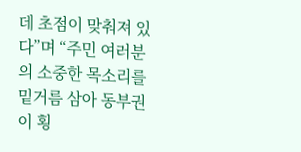데 초점이 맞춰져 있다”며 “주민 여러분의 소중한 목소리를 밑거름 삼아 동부권이 횡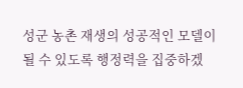성군 농촌 재생의 성공적인 모델이 될 수 있도록 행정력을 집중하겠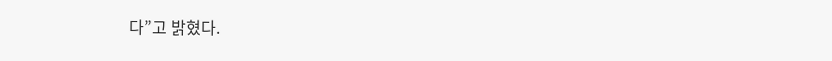다”고 밝혔다.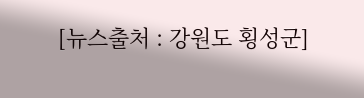[뉴스출처 : 강원도 횡성군]